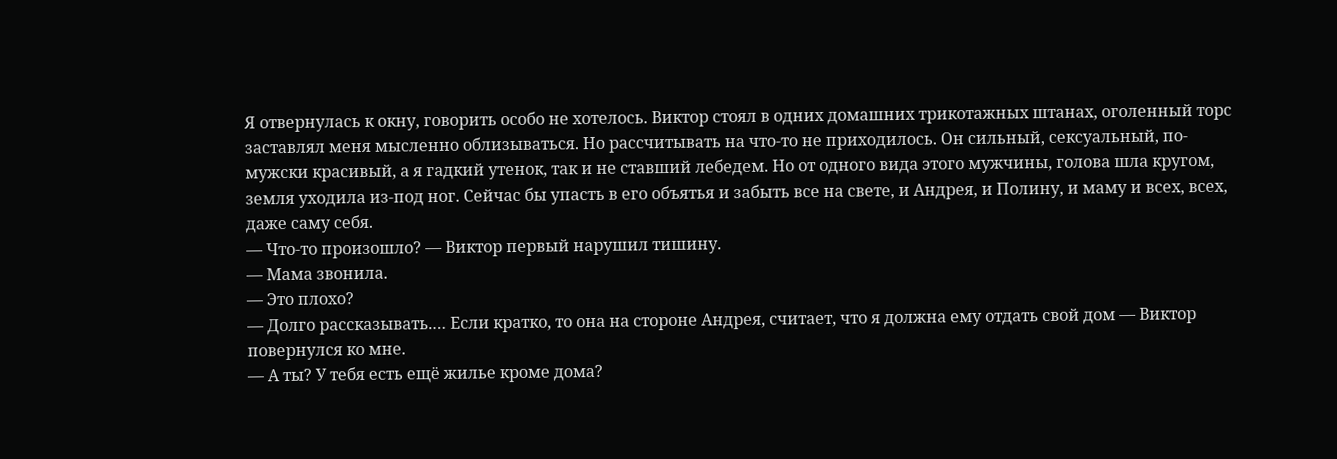Я отвернулась к окну, говорить особо не хотелось. Виктор стоял в одних домашних трикотажных штанах, оголенный торс заставлял меня мысленно облизываться. Но рассчитывать на что-то не приходилось. Он сильный, сексуальный, по-мужски красивый, а я гадкий утенок, так и не ставший лебедем. Но от одного вида этого мужчины, голова шла кругом, земля уходила из-под ног. Сейчас бы упасть в его объятья и забыть все на свете, и Андрея, и Полину, и маму и всех, всех, даже саму себя.
— Что-то произошло? — Виктор первый нарушил тишину.
— Мама звонила.
— Это плохо?
— Долго рассказывать.… Если кратко, то она на стороне Андрея, считает, что я должна ему отдать свой дом — Виктор повернулся ко мне.
— А ты? У тебя есть ещё жилье кроме дома?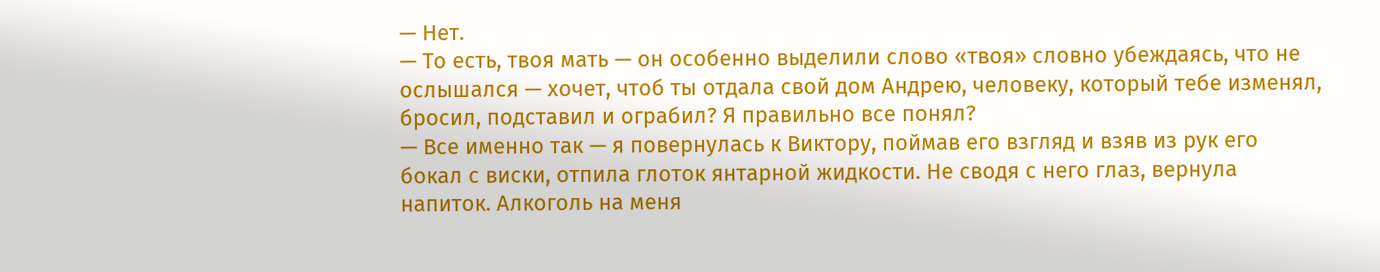— Нет.
— То есть, твоя мать — он особенно выделили слово «твоя» словно убеждаясь, что не ослышался — хочет, чтоб ты отдала свой дом Андрею, человеку, который тебе изменял, бросил, подставил и ограбил? Я правильно все понял?
— Все именно так — я повернулась к Виктору, поймав его взгляд и взяв из рук его бокал с виски, отпила глоток янтарной жидкости. Не сводя с него глаз, вернула напиток. Алкоголь на меня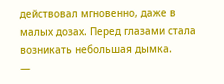действовал мгновенно, даже в малых дозах. Перед глазами стала возникать небольшая дымка.
—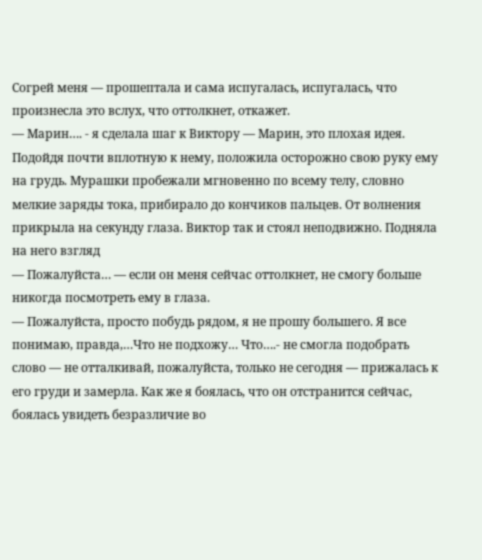Согрей меня — прошептала и сама испугалась, испугалась, что произнесла это вслух, что оттолкнет, откажет.
— Марин…. - я сделала шаг к Виктору — Марин, это плохая идея.
Подойдя почти вплотную к нему, положила осторожно свою руку ему на грудь. Мурашки пробежали мгновенно по всему телу, словно мелкие заряды тока, прибирало до кончиков пальцев. От волнения прикрыла на секунду глаза. Виктор так и стоял неподвижно. Подняла на него взгляд
— Пожалуйста… — если он меня сейчас оттолкнет, не смогу больше никогда посмотреть ему в глаза.
— Пожалуйста, просто побудь рядом, я не прошу большего. Я все понимаю, правда,…Что не подхожу… Что….- не смогла подобрать слово — не отталкивай, пожалуйста, только не сегодня — прижалась к его груди и замерла. Как же я боялась, что он отстранится сейчас, боялась увидеть безразличие во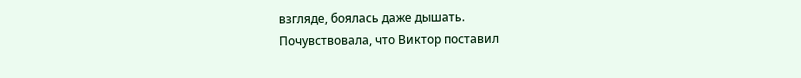взгляде, боялась даже дышать.
Почувствовала, что Виктор поставил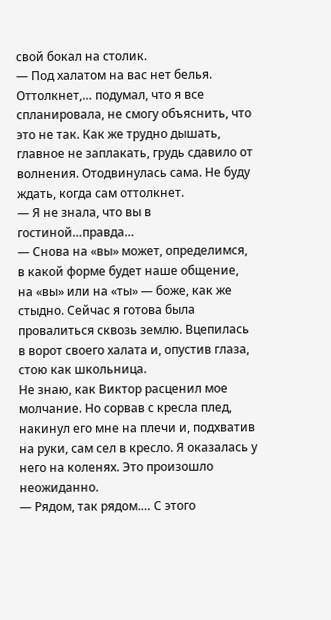свой бокал на столик.
— Под халатом на вас нет белья.
Оттолкнет,… подумал, что я все спланировала, не смогу объяснить, что это не так. Как же трудно дышать, главное не заплакать, грудь сдавило от волнения. Отодвинулась сама. Не буду ждать, когда сам оттолкнет.
— Я не знала, что вы в гостиной…правда…
— Снова на «вы» может, определимся, в какой форме будет наше общение, на «вы» или на «ты» — боже, как же стыдно. Сейчас я готова была провалиться сквозь землю. Вцепилась в ворот своего халата и, опустив глаза, стою как школьница.
Не знаю, как Виктор расценил мое молчание. Но сорвав с кресла плед, накинул его мне на плечи и, подхватив на руки, сам сел в кресло. Я оказалась у него на коленях. Это произошло неожиданно.
— Рядом, так рядом.… С этого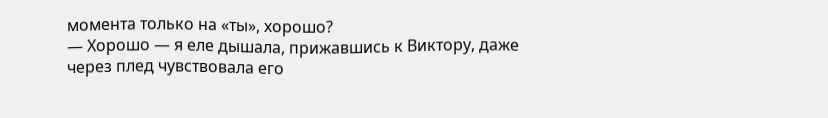момента только на «ты», хорошо?
— Хорошо — я еле дышала, прижавшись к Виктору, даже через плед чувствовала его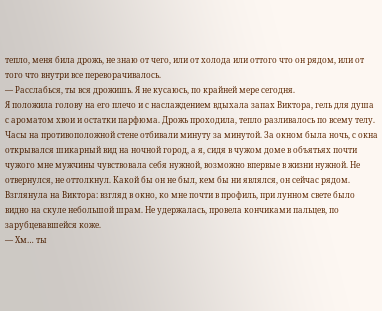тепло, меня била дрожь, не знаю от чего, или от холода или оттого что он рядом, или от того что внутри все переворачивалось.
— Расслабься, ты вся дрожишь. Я не кусаюсь, по крайней мере сегодня.
Я положила голову на его плечо и с наслаждением вдыхала запах Виктора, гель для душа с ароматом хвои и остатки парфюма. Дрожь проходила, тепло разливалось по всему телу. Часы на противоположной стене отбивали минуту за минутой. За окном была ночь, с окна открывался шикарный вид на ночной город, а я, сидя в чужом доме в объятьях почти чужого мне мужчины чувствовала себя нужной, возможно впервые в жизни нужной. Не отвернулся, не оттолкнул. Какой бы он не был, кем бы ни являлся, он сейчас рядом. Взглянула на Виктора: взгляд в окно, ко мне почти в профиль, при лунном свете было видно на скуле небольшой шрам. Не удержалась, провела кончиками пальцев, по зарубцевавшейся коже.
— Хм… ты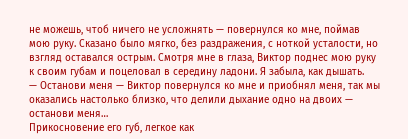не можешь, чтоб ничего не усложнять — повернулся ко мне, поймав мою руку. Сказано было мягко, без раздражения, с ноткой усталости, но взгляд оставался острым. Смотря мне в глаза, Виктор поднес мою руку к своим губам и поцеловал в середину ладони. Я забыла, как дышать.
— Останови меня — Виктор повернулся ко мне и приобнял меня, так мы оказались настолько близко, что делили дыхание одно на двоих — останови меня…
Прикосновение его губ, легкое как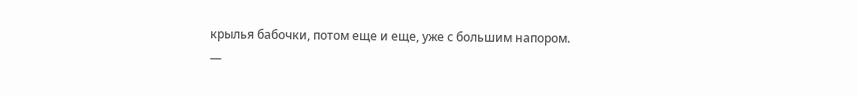крылья бабочки, потом еще и еще, уже с большим напором.
—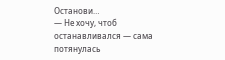Останови…
— Не хочу, чтоб останавливался — сама потянулась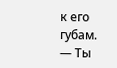к его губам.
— Ты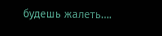будешь жалеть….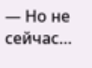— Но не сейчас…